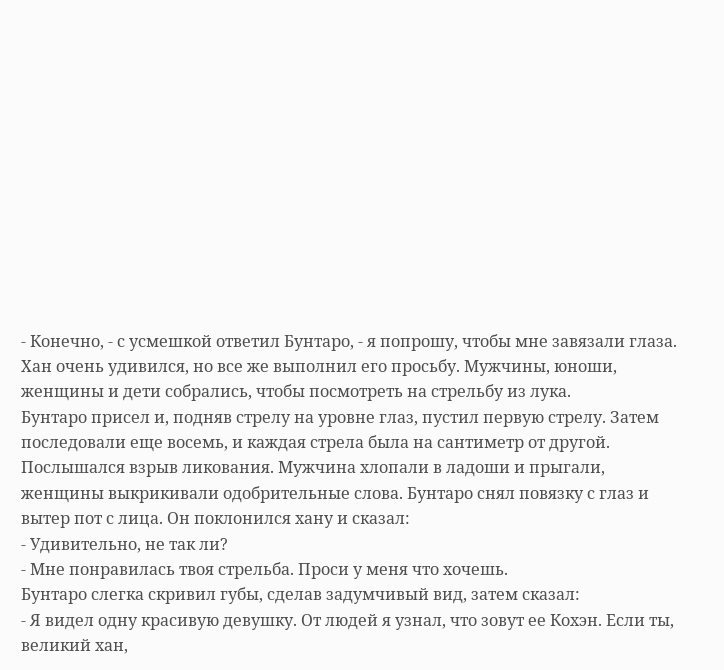- Конечно, - с усмешкой ответил Бунтаро, - я попрошу, чтобы мне завязали глаза.
Хан очень удивился, но все же выполнил его просьбу. Мужчины, юноши, женщины и дети собрались, чтобы посмотреть на стрельбу из лука.
Бунтаро присел и, подняв стрелу на уровне глаз, пустил первую стрелу. Затем последовали еще восемь, и каждая стрела была на сантиметр от другой.
Послышался взрыв ликования. Мужчина хлопали в ладоши и прыгали, женщины выкрикивали одобрительные слова. Бунтаро снял повязку с глаз и вытер пот с лица. Он поклонился хану и сказал:
- Удивительно, не так ли?
- Мне понравилась твоя стрельба. Проси у меня что хочешь.
Бунтаро слегка скривил губы, сделав задумчивый вид, затем сказал:
- Я видел одну красивую девушку. От людей я узнал, что зовут ее Кохэн. Если ты, великий хан,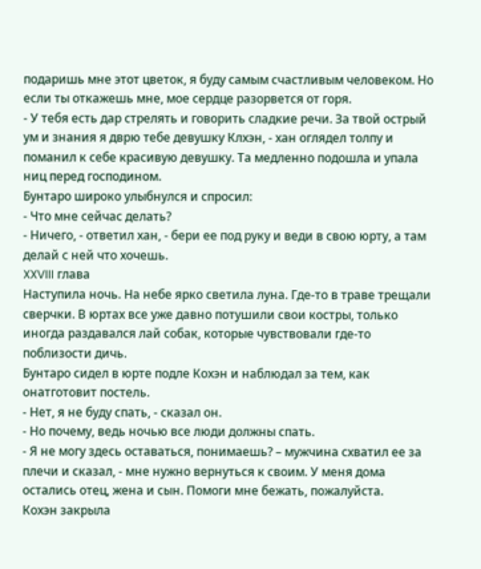подаришь мне этот цветок, я буду самым счастливым человеком. Но если ты откажешь мне, мое сердце разорвется от горя.
- У тебя есть дар стрелять и говорить сладкие речи. За твой острый ум и знания я дврю тебе девушку Клхэн, - хан оглядел толпу и поманил к себе красивую девушку. Та медленно подошла и упала ниц перед господином.
Бунтаро широко улыбнулся и спросил:
- Что мне сейчас делать?
- Ничего, - ответил хан, - бери ее под руку и веди в свою юрту, а там делай с ней что хочешь.
XXVIII глава
Наступила ночь. На небе ярко светила луна. Где-то в траве трещали сверчки. В юртах все уже давно потушили свои костры, только иногда раздавался лай собак, которые чувствовали где-то поблизости дичь.
Бунтаро сидел в юрте подле Кохэн и наблюдал за тем, как онатготовит постель.
- Нет, я не буду спать, - сказал он.
- Но почему, ведь ночью все люди должны спать.
- Я не могу здесь оставаться, понимаешь? – мужчина схватил ее за плечи и сказал, - мне нужно вернуться к своим. У меня дома остались отец, жена и сын. Помоги мне бежать, пожалуйста.
Кохэн закрыла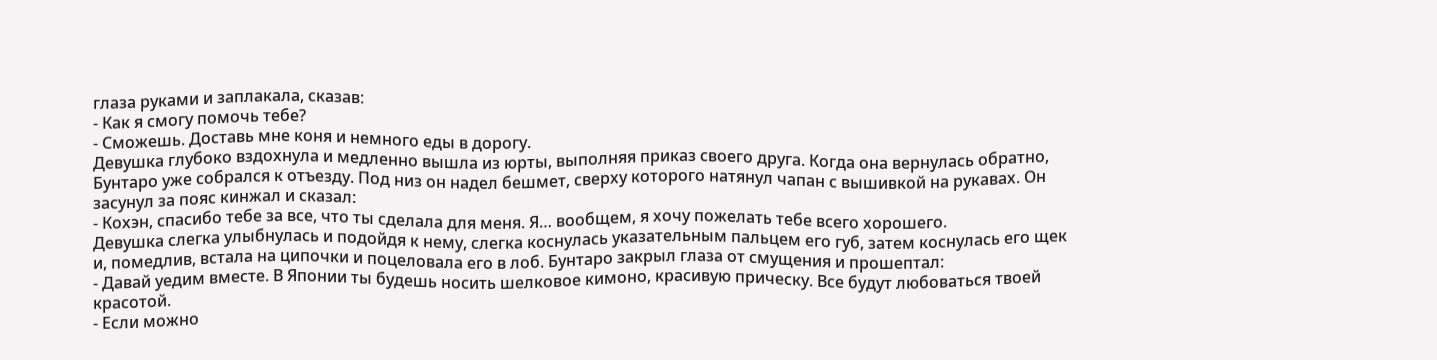глаза руками и заплакала, сказав:
- Как я смогу помочь тебе?
- Сможешь. Доставь мне коня и немного еды в дорогу.
Девушка глубоко вздохнула и медленно вышла из юрты, выполняя приказ своего друга. Когда она вернулась обратно, Бунтаро уже собрался к отъезду. Под низ он надел бешмет, сверху которого натянул чапан с вышивкой на рукавах. Он засунул за пояс кинжал и сказал:
- Кохэн, спасибо тебе за все, что ты сделала для меня. Я… вообщем, я хочу пожелать тебе всего хорошего.
Девушка слегка улыбнулась и подойдя к нему, слегка коснулась указательным пальцем его губ, затем коснулась его щек и, помедлив, встала на ципочки и поцеловала его в лоб. Бунтаро закрыл глаза от смущения и прошептал:
- Давай уедим вместе. В Японии ты будешь носить шелковое кимоно, красивую прическу. Все будут любоваться твоей красотой.
- Если можно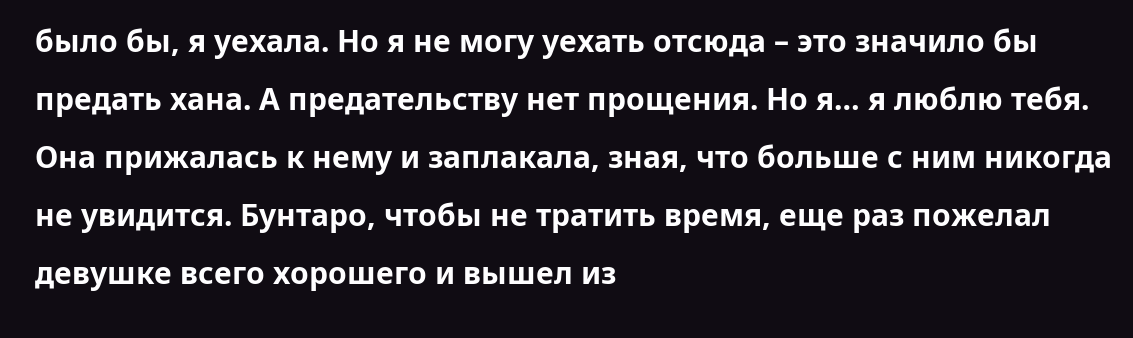было бы, я уехала. Но я не могу уехать отсюда – это значило бы предать хана. А предательству нет прощения. Но я… я люблю тебя.
Она прижалась к нему и заплакала, зная, что больше с ним никогда не увидится. Бунтаро, чтобы не тратить время, еще раз пожелал девушке всего хорошего и вышел из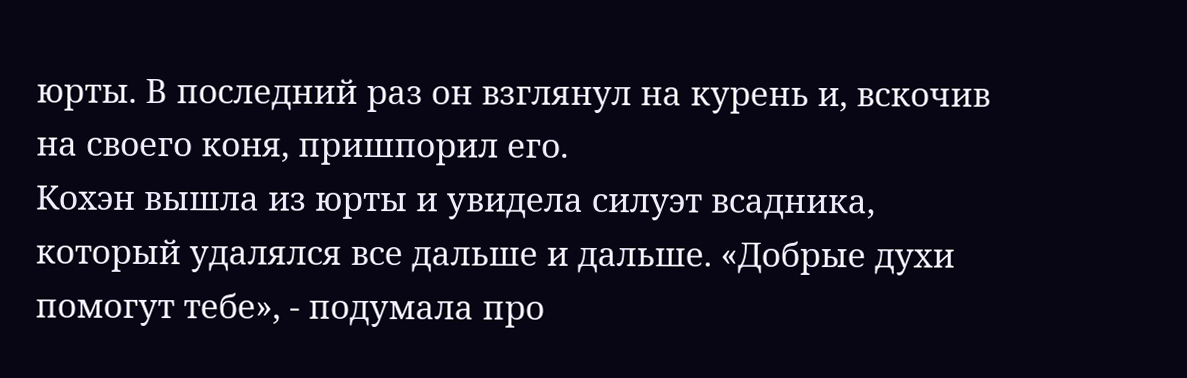юрты. В последний раз он взглянул на курень и, вскочив на своего коня, пришпорил его.
Кохэн вышла из юрты и увидела силуэт всадника, который удалялся все дальше и дальше. «Добрые духи помогут тебе», - подумала про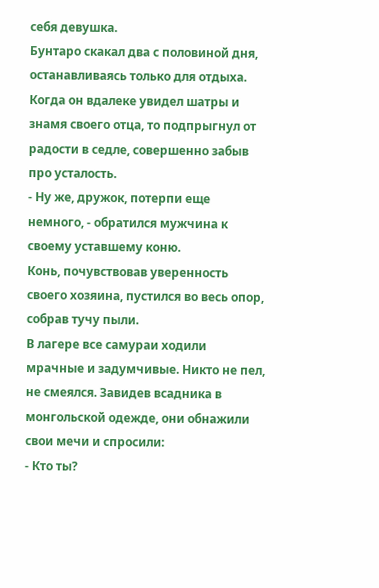себя девушка.
Бунтаро скакал два с половиной дня, останавливаясь только для отдыха. Когда он вдалеке увидел шатры и знамя своего отца, то подпрыгнул от радости в седле, совершенно забыв про усталость.
- Ну же, дружок, потерпи еще немного, - обратился мужчина к своему уставшему коню.
Конь, почувствовав уверенность своего хозяина, пустился во весь опор, собрав тучу пыли.
В лагере все самураи ходили мрачные и задумчивые. Никто не пел, не смеялся. Завидев всадника в монгольской одежде, они обнажили свои мечи и спросили:
- Кто ты?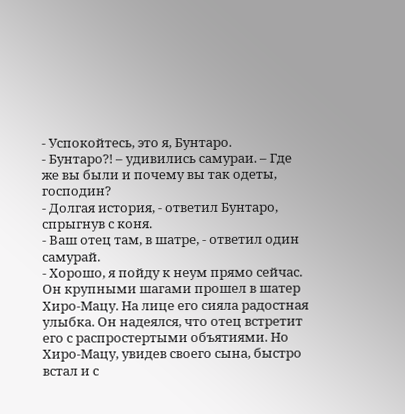- Успокойтесь, это я, Бунтаро.
- Бунтаро?! – удивились самураи. – Где же вы были и почему вы так одеты, господин?
- Долгая история, - ответил Бунтаро, спрыгнув с коня.
- Ваш отец там, в шатре, - ответил один самурай.
- Хорошо, я пойду к неум прямо сейчас.
Он крупными шагами прошел в шатер Хиро-Мацу. На лице его сияла радостная улыбка. Он надеялся, что отец встретит его с распростертыми объятиями. Но Хиро-Мацу, увидев своего сына, быстро встал и с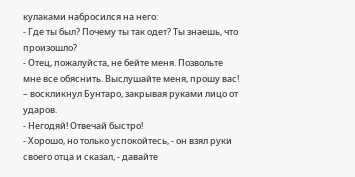кулаками набросился на него:
- Где ты был? Почему ты так одет? Ты знаешь, что произошло?
- Отец, пожалуйста, не бейте меня. Позвольте мне все обяснить. Выслушайте меня, прошу вас! – воскликнул Бунтаро, закрывая руками лицо от ударов.
- Негодяй! Отвечай быстро!
- Хорошо, но только успокойтесь, - он взял руки своего отца и сказал, - давайте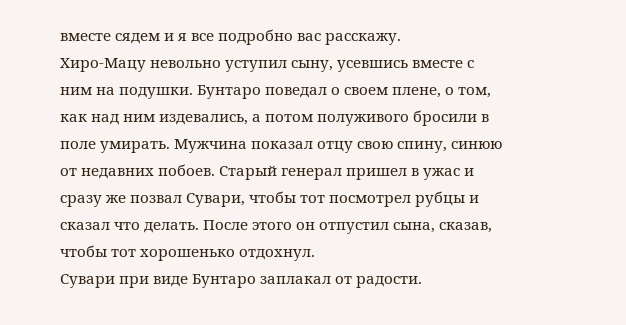вместе сядем и я все подробно вас расскажу.
Хиро-Мацу невольно уступил сыну, усевшись вместе с ним на подушки. Бунтаро поведал о своем плене, о том, как над ним издевались, а потом полуживого бросили в поле умирать. Мужчина показал отцу свою спину, синюю от недавних побоев. Старый генерал пришел в ужас и сразу же позвал Сувари, чтобы тот посмотрел рубцы и сказал что делать. После этого он отпустил сына, сказав, чтобы тот хорошенько отдохнул.
Сувари при виде Бунтаро заплакал от радости.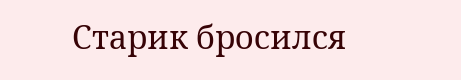Старик бросился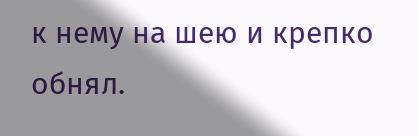к нему на шею и крепко обнял.